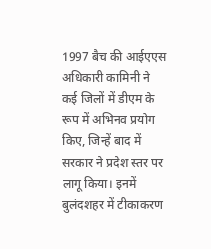1997 बैच की आईएएस अधिकारी कामिनी ने कई जिलों में डीएम के रूप में अभिनव प्रयोग किए, जिन्हें बाद में सरकार ने प्रदेश स्तर पर लागू किया। इनमें बुलंदशहर में टीकाकरण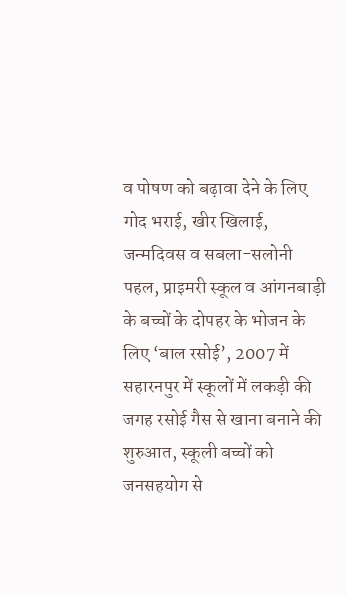व पोषण को बढ़ावा देने के लिए गोद भराई, खीर खिलाई, जन्मदिवस व सबला-सलोनी पहल, प्राइमरी स्कूल व आंगनबाड़ी के बच्चों के दोपहर के भोजन के लिए ‘बाल रसोई’, 2007 में सहारनपुर में स्कूलों में लकड़ी की जगह रसोई गैस से खाना बनाने की शुरुआत, स्कूली बच्चों को जनसहयोग से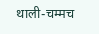थाली-चम्मच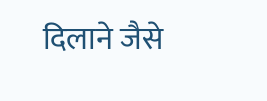दिलाने जैसे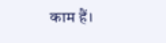काम हैं।